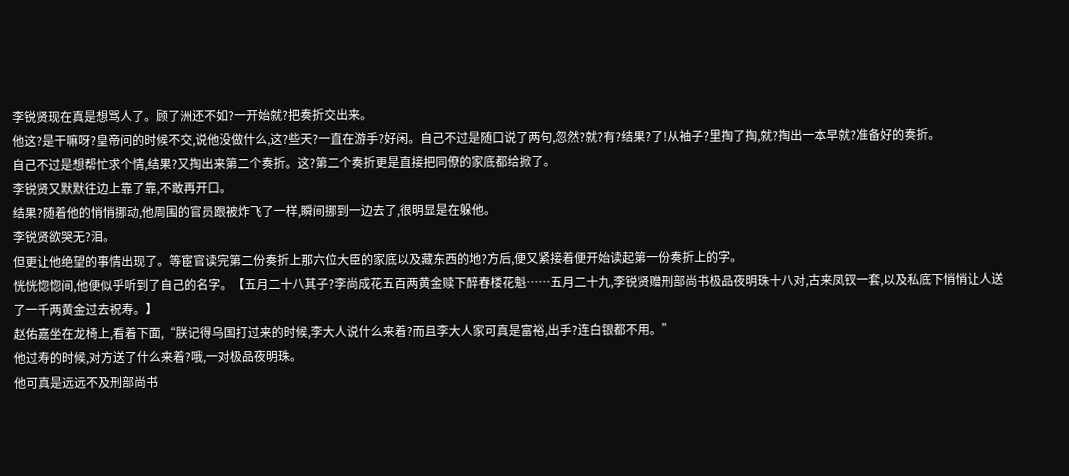李锐贤现在真是想骂人了。顾了洲还不如?一开始就?把奏折交出来。
他这?是干嘛呀?皇帝问的时候不交,说他没做什么,这?些天?一直在游手?好闲。自己不过是随口说了两句,忽然?就?有?结果?了!从袖子?里掏了掏,就?掏出一本早就?准备好的奏折。
自己不过是想帮忙求个情,结果?又掏出来第二个奏折。这?第二个奏折更是直接把同僚的家底都给掀了。
李锐贤又默默往边上靠了靠,不敢再开口。
结果?随着他的悄悄挪动,他周围的官员跟被炸飞了一样,瞬间挪到一边去了,很明显是在躲他。
李锐贤欲哭无?泪。
但更让他绝望的事情出现了。等宦官读完第二份奏折上那六位大臣的家底以及藏东西的地?方后,便又紧接着便开始读起第一份奏折上的字。
恍恍惚惚间,他便似乎听到了自己的名字。【五月二十八其子?李尚成花五百两黄金赎下醉春楼花魁……五月二十九,李锐贤赠刑部尚书极品夜明珠十八对,古来凤钗一套,以及私底下悄悄让人送了一千两黄金过去祝寿。】
赵佑嘉坐在龙椅上,看着下面,“朕记得乌国打过来的时候,李大人说什么来着?而且李大人家可真是富裕,出手?连白银都不用。”
他过寿的时候,对方送了什么来着?哦,一对极品夜明珠。
他可真是远远不及刑部尚书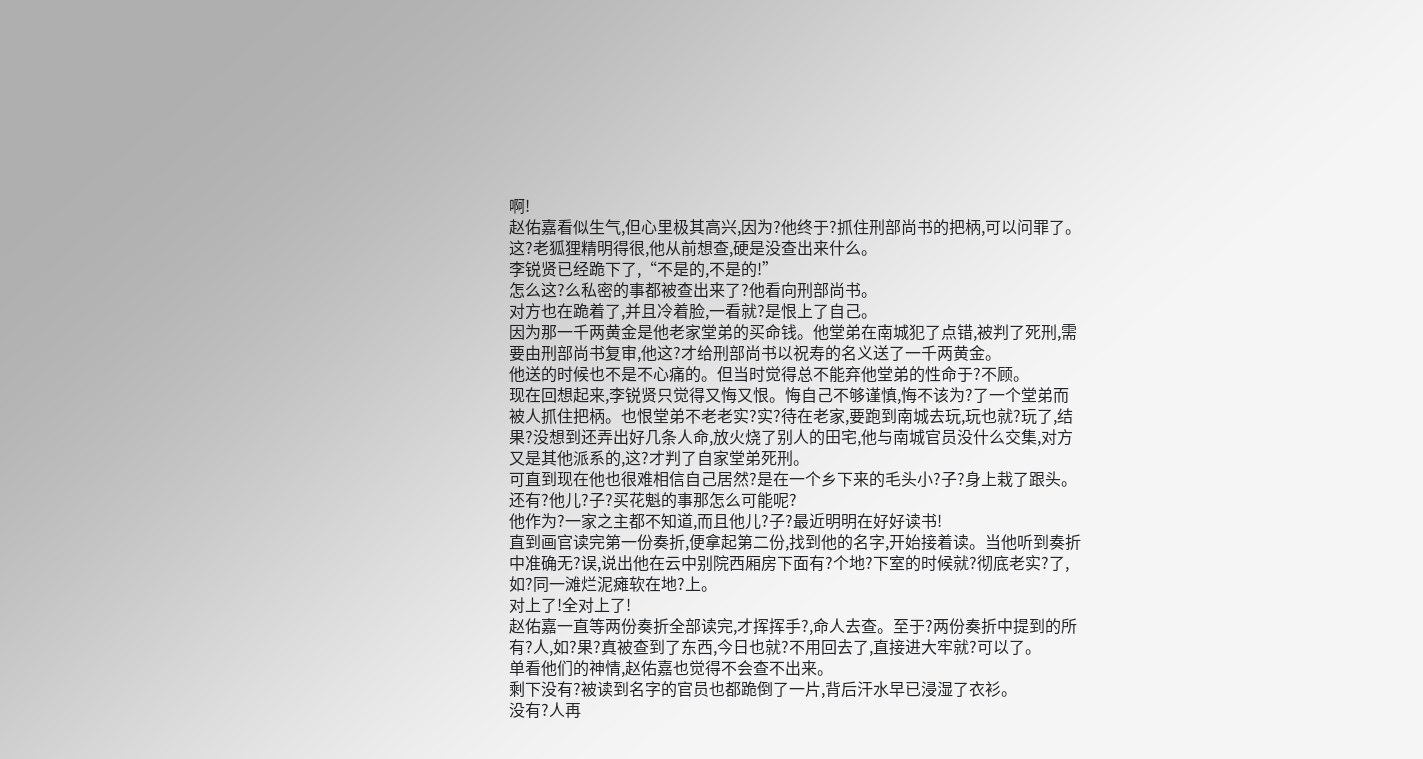啊!
赵佑嘉看似生气,但心里极其高兴,因为?他终于?抓住刑部尚书的把柄,可以问罪了。这?老狐狸精明得很,他从前想查,硬是没查出来什么。
李锐贤已经跪下了,“不是的,不是的!”
怎么这?么私密的事都被查出来了?他看向刑部尚书。
对方也在跪着了,并且冷着脸,一看就?是恨上了自己。
因为那一千两黄金是他老家堂弟的买命钱。他堂弟在南城犯了点错,被判了死刑,需要由刑部尚书复审,他这?才给刑部尚书以祝寿的名义送了一千两黄金。
他送的时候也不是不心痛的。但当时觉得总不能弃他堂弟的性命于?不顾。
现在回想起来,李锐贤只觉得又悔又恨。悔自己不够谨慎,悔不该为?了一个堂弟而被人抓住把柄。也恨堂弟不老老实?实?待在老家,要跑到南城去玩,玩也就?玩了,结果?没想到还弄出好几条人命,放火烧了别人的田宅,他与南城官员没什么交集,对方又是其他派系的,这?才判了自家堂弟死刑。
可直到现在他也很难相信自己居然?是在一个乡下来的毛头小?子?身上栽了跟头。
还有?他儿?子?买花魁的事那怎么可能呢?
他作为?一家之主都不知道,而且他儿?子?最近明明在好好读书!
直到画官读完第一份奏折,便拿起第二份,找到他的名字,开始接着读。当他听到奏折中准确无?误,说出他在云中别院西厢房下面有?个地?下室的时候就?彻底老实?了,如?同一滩烂泥瘫软在地?上。
对上了!全对上了!
赵佑嘉一直等两份奏折全部读完,才挥挥手?,命人去查。至于?两份奏折中提到的所有?人,如?果?真被查到了东西,今日也就?不用回去了,直接进大牢就?可以了。
单看他们的神情,赵佑嘉也觉得不会查不出来。
剩下没有?被读到名字的官员也都跪倒了一片,背后汗水早已浸湿了衣衫。
没有?人再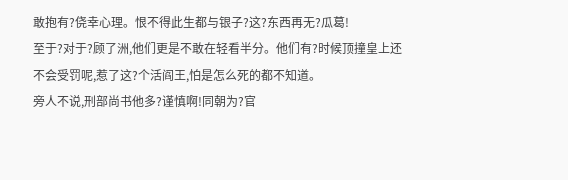敢抱有?侥幸心理。恨不得此生都与银子?这?东西再无?瓜葛!
至于?对于?顾了洲,他们更是不敢在轻看半分。他们有?时候顶撞皇上还不会受罚呢,惹了这?个活阎王,怕是怎么死的都不知道。
旁人不说,刑部尚书他多?谨慎啊!同朝为?官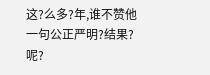这?么多?年,谁不赞他一句公正严明?结果?呢?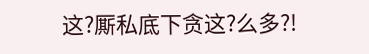这?厮私底下贪这?么多?!